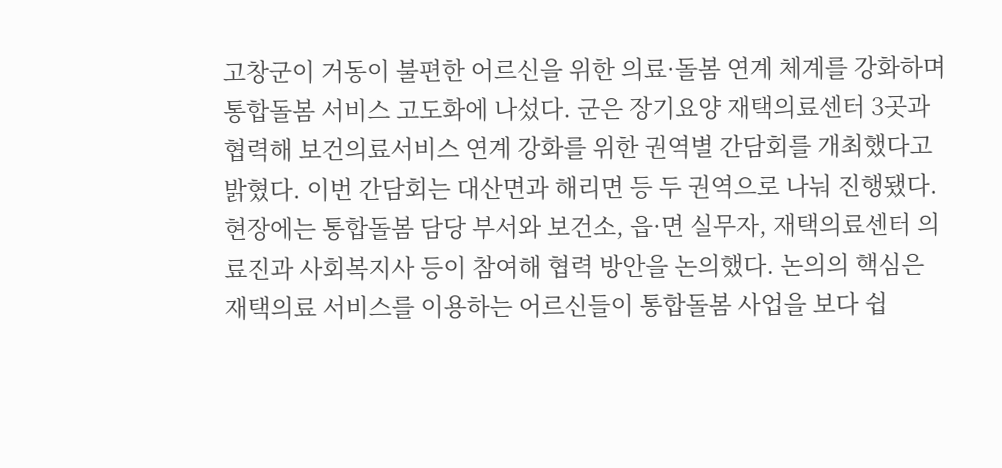고창군이 거동이 불편한 어르신을 위한 의료·돌봄 연계 체계를 강화하며 통합돌봄 서비스 고도화에 나섰다. 군은 장기요양 재택의료센터 3곳과 협력해 보건의료서비스 연계 강화를 위한 권역별 간담회를 개최했다고 밝혔다. 이번 간담회는 대산면과 해리면 등 두 권역으로 나눠 진행됐다. 현장에는 통합돌봄 담당 부서와 보건소, 읍·면 실무자, 재택의료센터 의료진과 사회복지사 등이 참여해 협력 방안을 논의했다. 논의의 핵심은 재택의료 서비스를 이용하는 어르신들이 통합돌봄 사업을 보다 쉽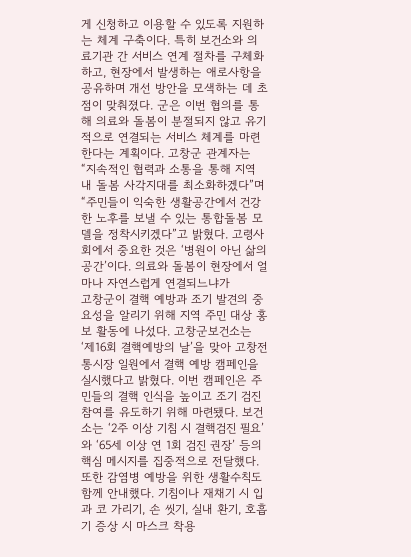게 신청하고 이용할 수 있도록 지원하는 체계 구축이다. 특히 보건소와 의료기관 간 서비스 연계 절차를 구체화하고, 현장에서 발생하는 애로사항을 공유하며 개선 방안을 모색하는 데 초점이 맞춰졌다. 군은 이번 협의를 통해 의료와 돌봄이 분절되지 않고 유기적으로 연결되는 서비스 체계를 마련한다는 계획이다. 고창군 관계자는 “지속적인 협력과 소통을 통해 지역 내 돌봄 사각지대를 최소화하겠다”며 “주민들이 익숙한 생활공간에서 건강한 노후를 보낼 수 있는 통합돌봄 모델을 정착시키겠다”고 밝혔다. 고령사회에서 중요한 것은 ‘병원이 아닌 삶의 공간’이다. 의료와 돌봄이 현장에서 얼마나 자연스럽게 연결되느냐가
고창군이 결핵 예방과 조기 발견의 중요성을 알리기 위해 지역 주민 대상 홍보 활동에 나섰다. 고창군보건소는 ‘제16회 결핵예방의 날’을 맞아 고창전통시장 일원에서 결핵 예방 캠페인을 실시했다고 밝혔다. 이번 캠페인은 주민들의 결핵 인식을 높이고 조기 검진 참여를 유도하기 위해 마련됐다. 보건소는 ‘2주 이상 기침 시 결핵검진 필요’와 ‘65세 이상 연 1회 검진 권장’ 등의 핵심 메시지를 집중적으로 전달했다. 또한 감염병 예방을 위한 생활수칙도 함께 안내했다. 기침이나 재채기 시 입과 코 가리기, 손 씻기, 실내 환기, 호흡기 증상 시 마스크 착용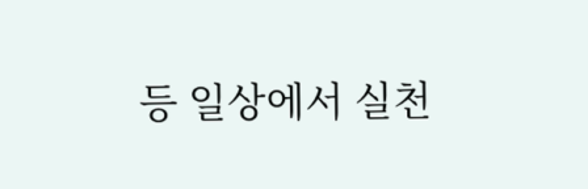등 일상에서 실천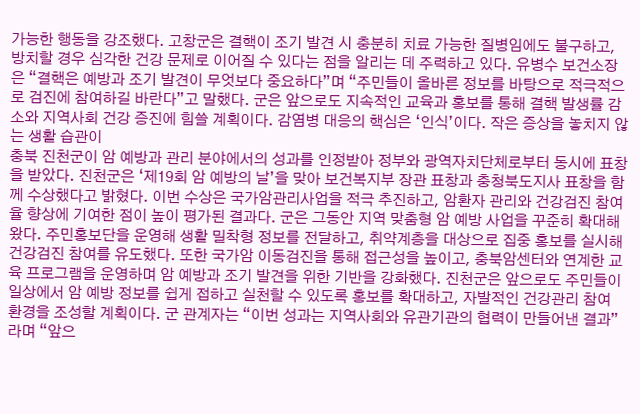가능한 행동을 강조했다. 고창군은 결핵이 조기 발견 시 충분히 치료 가능한 질병임에도 불구하고, 방치할 경우 심각한 건강 문제로 이어질 수 있다는 점을 알리는 데 주력하고 있다. 유병수 보건소장은 “결핵은 예방과 조기 발견이 무엇보다 중요하다”며 “주민들이 올바른 정보를 바탕으로 적극적으로 검진에 참여하길 바란다”고 말했다. 군은 앞으로도 지속적인 교육과 홍보를 통해 결핵 발생률 감소와 지역사회 건강 증진에 힘쓸 계획이다. 감염병 대응의 핵심은 ‘인식’이다. 작은 증상을 놓치지 않는 생활 습관이
충북 진천군이 암 예방과 관리 분야에서의 성과를 인정받아 정부와 광역자치단체로부터 동시에 표창을 받았다. 진천군은 ‘제19회 암 예방의 날’을 맞아 보건복지부 장관 표창과 충청북도지사 표창을 함께 수상했다고 밝혔다. 이번 수상은 국가암관리사업을 적극 추진하고, 암환자 관리와 건강검진 참여율 향상에 기여한 점이 높이 평가된 결과다. 군은 그동안 지역 맞춤형 암 예방 사업을 꾸준히 확대해 왔다. 주민홍보단을 운영해 생활 밀착형 정보를 전달하고, 취약계층을 대상으로 집중 홍보를 실시해 건강검진 참여를 유도했다. 또한 국가암 이동검진을 통해 접근성을 높이고, 충북암센터와 연계한 교육 프로그램을 운영하며 암 예방과 조기 발견을 위한 기반을 강화했다. 진천군은 앞으로도 주민들이 일상에서 암 예방 정보를 쉽게 접하고 실천할 수 있도록 홍보를 확대하고, 자발적인 건강관리 참여 환경을 조성할 계획이다. 군 관계자는 “이번 성과는 지역사회와 유관기관의 협력이 만들어낸 결과”라며 “앞으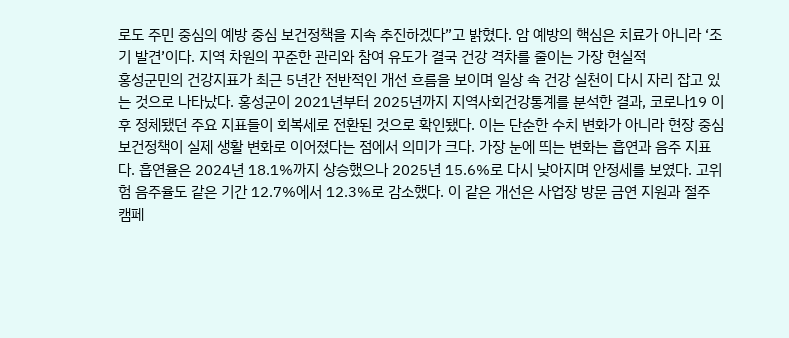로도 주민 중심의 예방 중심 보건정책을 지속 추진하겠다”고 밝혔다. 암 예방의 핵심은 치료가 아니라 ‘조기 발견’이다. 지역 차원의 꾸준한 관리와 참여 유도가 결국 건강 격차를 줄이는 가장 현실적
홍성군민의 건강지표가 최근 5년간 전반적인 개선 흐름을 보이며 일상 속 건강 실천이 다시 자리 잡고 있는 것으로 나타났다. 홍성군이 2021년부터 2025년까지 지역사회건강통계를 분석한 결과, 코로나19 이후 정체됐던 주요 지표들이 회복세로 전환된 것으로 확인됐다. 이는 단순한 수치 변화가 아니라 현장 중심 보건정책이 실제 생활 변화로 이어졌다는 점에서 의미가 크다. 가장 눈에 띄는 변화는 흡연과 음주 지표다. 흡연율은 2024년 18.1%까지 상승했으나 2025년 15.6%로 다시 낮아지며 안정세를 보였다. 고위험 음주율도 같은 기간 12.7%에서 12.3%로 감소했다. 이 같은 개선은 사업장 방문 금연 지원과 절주 캠페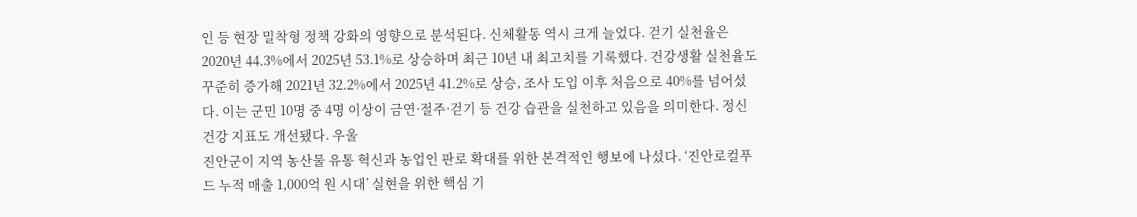인 등 현장 밀착형 정책 강화의 영향으로 분석된다. 신체활동 역시 크게 늘었다. 걷기 실천율은 2020년 44.3%에서 2025년 53.1%로 상승하며 최근 10년 내 최고치를 기록했다. 건강생활 실천율도 꾸준히 증가해 2021년 32.2%에서 2025년 41.2%로 상승, 조사 도입 이후 처음으로 40%를 넘어섰다. 이는 군민 10명 중 4명 이상이 금연·절주·걷기 등 건강 습관을 실천하고 있음을 의미한다. 정신건강 지표도 개선됐다. 우울
진안군이 지역 농산물 유통 혁신과 농업인 판로 확대를 위한 본격적인 행보에 나섰다. ‘진안로컬푸드 누적 매출 1,000억 원 시대’ 실현을 위한 핵심 기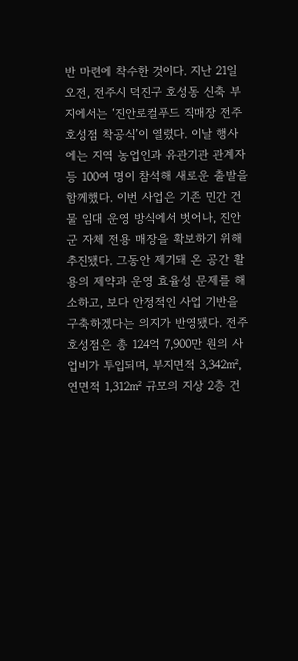반 마련에 착수한 것이다. 지난 21일 오전, 전주시 덕진구 호성동 신축 부지에서는 ‘진안로컬푸드 직매장 전주호성점 착공식’이 열렸다. 이날 행사에는 지역 농업인과 유관기관 관계자 등 100여 명이 참석해 새로운 출발을 함께했다. 이번 사업은 기존 민간 건물 임대 운영 방식에서 벗어나, 진안군 자체 전용 매장을 확보하기 위해 추진됐다. 그동안 제기돼 온 공간 활용의 제약과 운영 효율성 문제를 해소하고, 보다 안정적인 사업 기반을 구축하겠다는 의지가 반영됐다. 전주호성점은 총 124억 7,900만 원의 사업비가 투입되며, 부지면적 3,342㎡, 연면적 1,312㎡ 규모의 지상 2층 건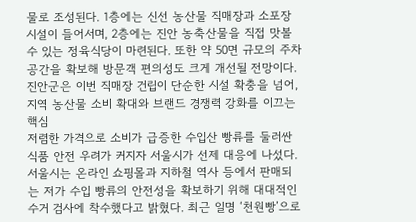물로 조성된다. 1층에는 신선 농산물 직매장과 소포장 시설이 들어서며, 2층에는 진안 농축산물을 직접 맛볼 수 있는 정육식당이 마련된다. 또한 약 50면 규모의 주차 공간을 확보해 방문객 편의성도 크게 개선될 전망이다. 진안군은 이번 직매장 건립이 단순한 시설 확충을 넘어, 지역 농산물 소비 확대와 브랜드 경쟁력 강화를 이끄는 핵심
저렴한 가격으로 소비가 급증한 수입산 빵류를 둘러싼 식품 안전 우려가 커지자 서울시가 선제 대응에 나섰다. 서울시는 온라인 쇼핑몰과 지하철 역사 등에서 판매되는 저가 수입 빵류의 안전성을 확보하기 위해 대대적인 수거 검사에 착수했다고 밝혔다. 최근 일명 ‘천원빵’으로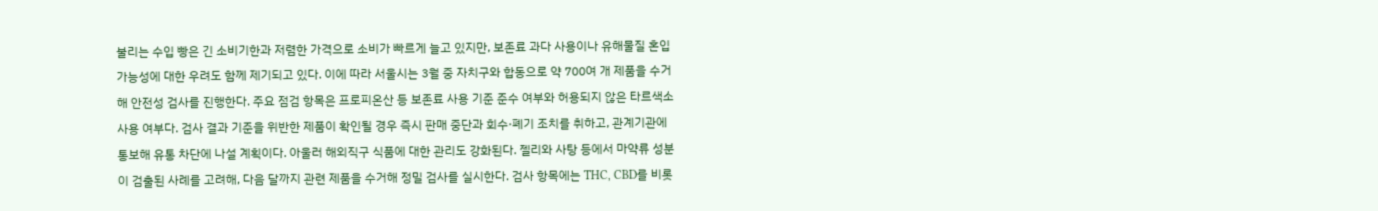불리는 수입 빵은 긴 소비기한과 저렴한 가격으로 소비가 빠르게 늘고 있지만, 보존료 과다 사용이나 유해물질 혼입 가능성에 대한 우려도 함께 제기되고 있다. 이에 따라 서울시는 3월 중 자치구와 합동으로 약 700여 개 제품을 수거해 안전성 검사를 진행한다. 주요 점검 항목은 프로피온산 등 보존료 사용 기준 준수 여부와 허용되지 않은 타르색소 사용 여부다. 검사 결과 기준을 위반한 제품이 확인될 경우 즉시 판매 중단과 회수·폐기 조치를 취하고, 관계기관에 통보해 유통 차단에 나설 계획이다. 아울러 해외직구 식품에 대한 관리도 강화된다. 젤리와 사탕 등에서 마약류 성분이 검출된 사례를 고려해, 다음 달까지 관련 제품을 수거해 정밀 검사를 실시한다. 검사 항목에는 THC, CBD를 비롯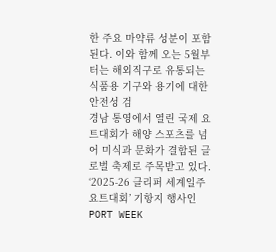한 주요 마약류 성분이 포함된다. 이와 함께 오는 5월부터는 해외직구로 유통되는 식품용 기구와 용기에 대한 안전성 검
경남 통영에서 열린 국제 요트대회가 해양 스포츠를 넘어 미식과 문화가 결합된 글로벌 축제로 주목받고 있다. ‘2025-26 클리퍼 세계일주 요트대회’ 기항지 행사인 PORT WEEK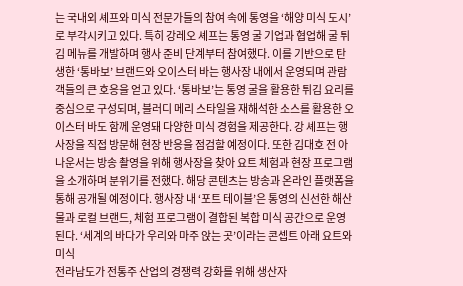는 국내외 셰프와 미식 전문가들의 참여 속에 통영을 ‘해양 미식 도시’로 부각시키고 있다. 특히 강레오 셰프는 통영 굴 기업과 협업해 굴 튀김 메뉴를 개발하며 행사 준비 단계부터 참여했다. 이를 기반으로 탄생한 ‘통바보’ 브랜드와 오이스터 바는 행사장 내에서 운영되며 관람객들의 큰 호응을 얻고 있다. ‘통바보’는 통영 굴을 활용한 튀김 요리를 중심으로 구성되며, 블러디 메리 스타일을 재해석한 소스를 활용한 오이스터 바도 함께 운영돼 다양한 미식 경험을 제공한다. 강 셰프는 행사장을 직접 방문해 현장 반응을 점검할 예정이다. 또한 김대호 전 아나운서는 방송 촬영을 위해 행사장을 찾아 요트 체험과 현장 프로그램을 소개하며 분위기를 전했다. 해당 콘텐츠는 방송과 온라인 플랫폼을 통해 공개될 예정이다. 행사장 내 ‘포트 테이블’은 통영의 신선한 해산물과 로컬 브랜드, 체험 프로그램이 결합된 복합 미식 공간으로 운영된다. ‘세계의 바다가 우리와 마주 앉는 곳’이라는 콘셉트 아래 요트와 미식
전라남도가 전통주 산업의 경쟁력 강화를 위해 생산자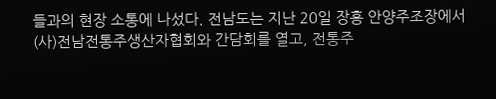들과의 현장 소통에 나섰다. 전남도는 지난 20일 장흥 안양주조장에서 (사)전남전통주생산자협회와 간담회를 열고, 전통주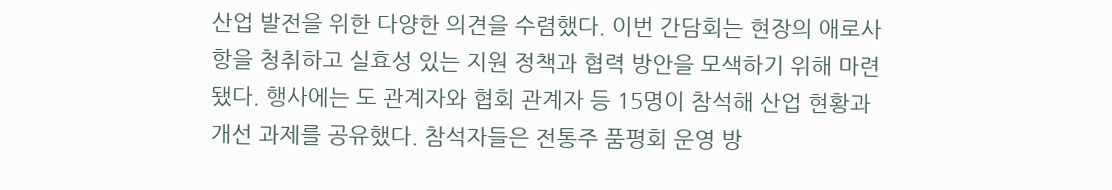산업 발전을 위한 다양한 의견을 수렴했다. 이번 간담회는 현장의 애로사항을 청취하고 실효성 있는 지원 정책과 협력 방안을 모색하기 위해 마련됐다. 행사에는 도 관계자와 협회 관계자 등 15명이 참석해 산업 현황과 개선 과제를 공유했다. 참석자들은 전통주 품평회 운영 방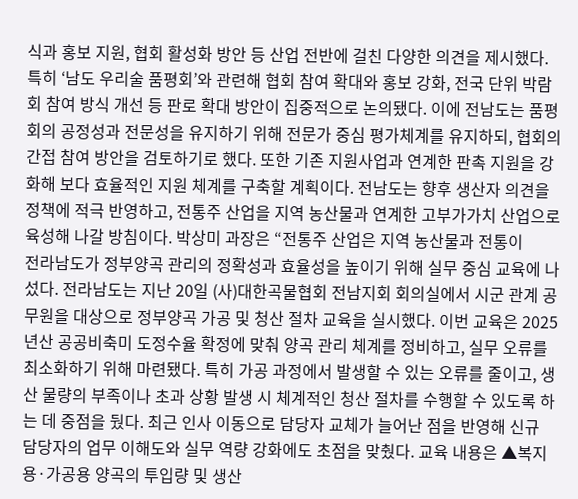식과 홍보 지원, 협회 활성화 방안 등 산업 전반에 걸친 다양한 의견을 제시했다. 특히 ‘남도 우리술 품평회’와 관련해 협회 참여 확대와 홍보 강화, 전국 단위 박람회 참여 방식 개선 등 판로 확대 방안이 집중적으로 논의됐다. 이에 전남도는 품평회의 공정성과 전문성을 유지하기 위해 전문가 중심 평가체계를 유지하되, 협회의 간접 참여 방안을 검토하기로 했다. 또한 기존 지원사업과 연계한 판촉 지원을 강화해 보다 효율적인 지원 체계를 구축할 계획이다. 전남도는 향후 생산자 의견을 정책에 적극 반영하고, 전통주 산업을 지역 농산물과 연계한 고부가가치 산업으로 육성해 나갈 방침이다. 박상미 과장은 “전통주 산업은 지역 농산물과 전통이
전라남도가 정부양곡 관리의 정확성과 효율성을 높이기 위해 실무 중심 교육에 나섰다. 전라남도는 지난 20일 (사)대한곡물협회 전남지회 회의실에서 시군 관계 공무원을 대상으로 정부양곡 가공 및 청산 절차 교육을 실시했다. 이번 교육은 2025년산 공공비축미 도정수율 확정에 맞춰 양곡 관리 체계를 정비하고, 실무 오류를 최소화하기 위해 마련됐다. 특히 가공 과정에서 발생할 수 있는 오류를 줄이고, 생산 물량의 부족이나 초과 상황 발생 시 체계적인 청산 절차를 수행할 수 있도록 하는 데 중점을 뒀다. 최근 인사 이동으로 담당자 교체가 늘어난 점을 반영해 신규 담당자의 업무 이해도와 실무 역량 강화에도 초점을 맞췄다. 교육 내용은 ▲복지용·가공용 양곡의 투입량 및 생산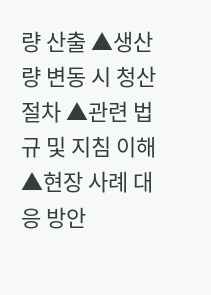량 산출 ▲생산량 변동 시 청산 절차 ▲관련 법규 및 지침 이해 ▲현장 사례 대응 방안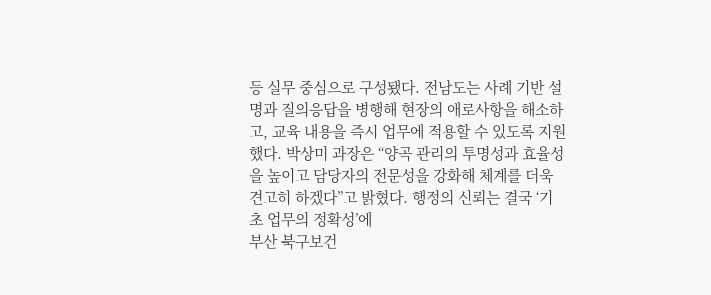등 실무 중심으로 구성됐다. 전남도는 사례 기반 설명과 질의응답을 병행해 현장의 애로사항을 해소하고, 교육 내용을 즉시 업무에 적용할 수 있도록 지원했다. 박상미 과장은 “양곡 관리의 투명성과 효율성을 높이고 담당자의 전문성을 강화해 체계를 더욱 견고히 하겠다”고 밝혔다. 행정의 신뢰는 결국 ‘기초 업무의 정확성’에
부산 북구보건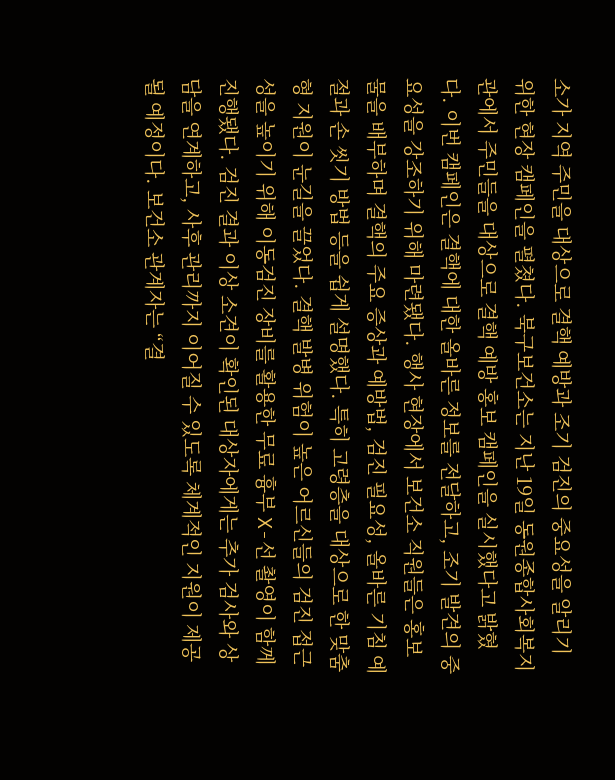소가 지역 주민을 대상으로 결핵 예방과 조기 검진의 중요성을 알리기 위한 현장 캠페인을 펼쳤다. 북구보건소는 지난 19일 동원종합사회복지관에서 주민들을 대상으로 결핵 예방 홍보 캠페인을 실시했다고 밝혔다. 이번 캠페인은 결핵에 대한 올바른 정보를 전달하고, 조기 발견의 중요성을 강조하기 위해 마련됐다. 행사 현장에서 보건소 직원들은 홍보물을 배부하며 결핵의 주요 증상과 예방법, 검진 필요성, 올바른 기침 예절과 손 씻기 방법 등을 쉽게 설명했다. 특히 고령층을 대상으로 한 맞춤형 지원이 눈길을 끌었다. 결핵 발병 위험이 높은 어르신들의 검진 접근성을 높이기 위해 이동검진 장비를 활용한 무료 흉부 X-선 촬영이 함께 진행됐다. 검진 결과 이상 소견이 확인된 대상자에게는 추가 검사와 상담을 연계하고, 사후 관리까지 이어질 수 있도록 체계적인 지원이 제공될 예정이다. 보건소 관계자는 “결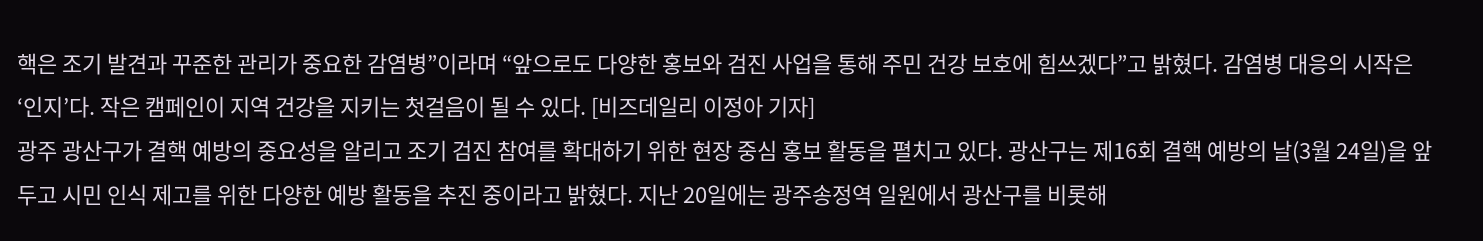핵은 조기 발견과 꾸준한 관리가 중요한 감염병”이라며 “앞으로도 다양한 홍보와 검진 사업을 통해 주민 건강 보호에 힘쓰겠다”고 밝혔다. 감염병 대응의 시작은 ‘인지’다. 작은 캠페인이 지역 건강을 지키는 첫걸음이 될 수 있다. [비즈데일리 이정아 기자]
광주 광산구가 결핵 예방의 중요성을 알리고 조기 검진 참여를 확대하기 위한 현장 중심 홍보 활동을 펼치고 있다. 광산구는 제16회 결핵 예방의 날(3월 24일)을 앞두고 시민 인식 제고를 위한 다양한 예방 활동을 추진 중이라고 밝혔다. 지난 20일에는 광주송정역 일원에서 광산구를 비롯해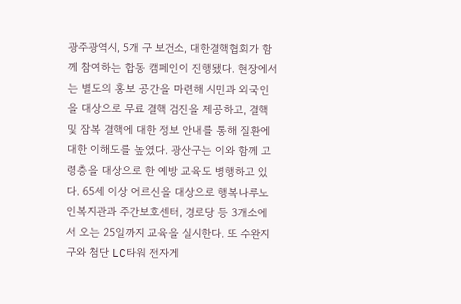광주광역시, 5개 구 보건소, 대한결핵협회가 함께 참여하는 합동 캠페인이 진행됐다. 현장에서는 별도의 홍보 공간을 마련해 시민과 외국인을 대상으로 무료 결핵 검진을 제공하고, 결핵 및 잠복 결핵에 대한 정보 안내를 통해 질환에 대한 이해도를 높였다. 광산구는 이와 함께 고령층을 대상으로 한 예방 교육도 병행하고 있다. 65세 이상 어르신을 대상으로 행복나루노인복지관과 주간보호센터, 경로당 등 3개소에서 오는 25일까지 교육을 실시한다. 또 수완지구와 첨단 LC타워 전자게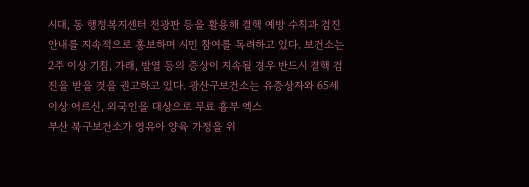시대, 동 행정복지센터 전광판 등을 활용해 결핵 예방 수칙과 검진 안내를 지속적으로 홍보하며 시민 참여를 독려하고 있다. 보건소는 2주 이상 기침, 가래, 발열 등의 증상이 지속될 경우 반드시 결핵 검진을 받을 것을 권고하고 있다. 광산구보건소는 유증상자와 65세 이상 어르신, 외국인을 대상으로 무료 흉부 엑스
부산 북구보건소가 영유아 양육 가정을 위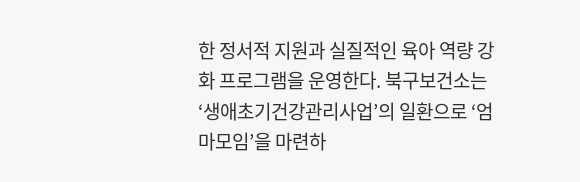한 정서적 지원과 실질적인 육아 역량 강화 프로그램을 운영한다. 북구보건소는 ‘생애초기건강관리사업’의 일환으로 ‘엄마모임’을 마련하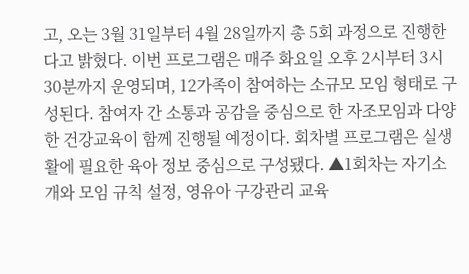고, 오는 3월 31일부터 4월 28일까지 총 5회 과정으로 진행한다고 밝혔다. 이번 프로그램은 매주 화요일 오후 2시부터 3시 30분까지 운영되며, 12가족이 참여하는 소규모 모임 형태로 구성된다. 참여자 간 소통과 공감을 중심으로 한 자조모임과 다양한 건강교육이 함께 진행될 예정이다. 회차별 프로그램은 실생활에 필요한 육아 정보 중심으로 구성됐다. ▲1회차는 자기소개와 모임 규칙 설정, 영유아 구강관리 교육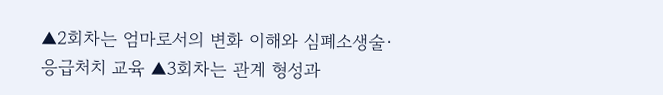▲2회차는 엄마로서의 변화 이해와 심폐소생술·응급처치 교육 ▲3회차는 관계 형성과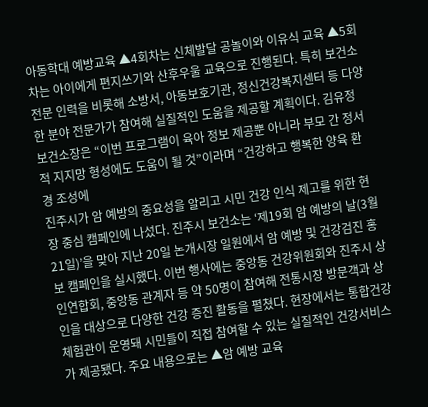아동학대 예방교육 ▲4회차는 신체발달 공놀이와 이유식 교육 ▲5회차는 아이에게 편지쓰기와 산후우울 교육으로 진행된다. 특히 보건소 전문 인력을 비롯해 소방서, 아동보호기관, 정신건강복지센터 등 다양한 분야 전문가가 참여해 실질적인 도움을 제공할 계획이다. 김유정 보건소장은 “이번 프로그램이 육아 정보 제공뿐 아니라 부모 간 정서적 지지망 형성에도 도움이 될 것”이라며 “건강하고 행복한 양육 환경 조성에
진주시가 암 예방의 중요성을 알리고 시민 건강 인식 제고를 위한 현장 중심 캠페인에 나섰다. 진주시 보건소는 ‘제19회 암 예방의 날(3월 21일)’을 맞아 지난 20일 논개시장 일원에서 암 예방 및 건강검진 홍보 캠페인을 실시했다. 이번 행사에는 중앙동 건강위원회와 진주시 상인연합회, 중앙동 관계자 등 약 50명이 참여해 전통시장 방문객과 상인을 대상으로 다양한 건강 증진 활동을 펼쳤다. 현장에서는 통합건강체험관이 운영돼 시민들이 직접 참여할 수 있는 실질적인 건강서비스가 제공됐다. 주요 내용으로는 ▲암 예방 교육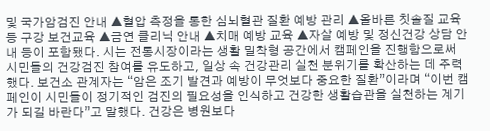및 국가암검진 안내 ▲혈압 측정을 통한 심뇌혈관 질환 예방 관리 ▲올바른 칫솔질 교육 등 구강 보건교육 ▲금연 클리닉 안내 ▲치매 예방 교육 ▲자살 예방 및 정신건강 상담 안내 등이 포함됐다. 시는 전통시장이라는 생활 밀착형 공간에서 캠페인을 진행함으로써 시민들의 건강검진 참여를 유도하고, 일상 속 건강관리 실천 분위기를 확산하는 데 주력했다. 보건소 관계자는 “암은 조기 발견과 예방이 무엇보다 중요한 질환”이라며 “이번 캠페인이 시민들이 정기적인 검진의 필요성을 인식하고 건강한 생활습관을 실천하는 계기가 되길 바란다”고 말했다. 건강은 병원보다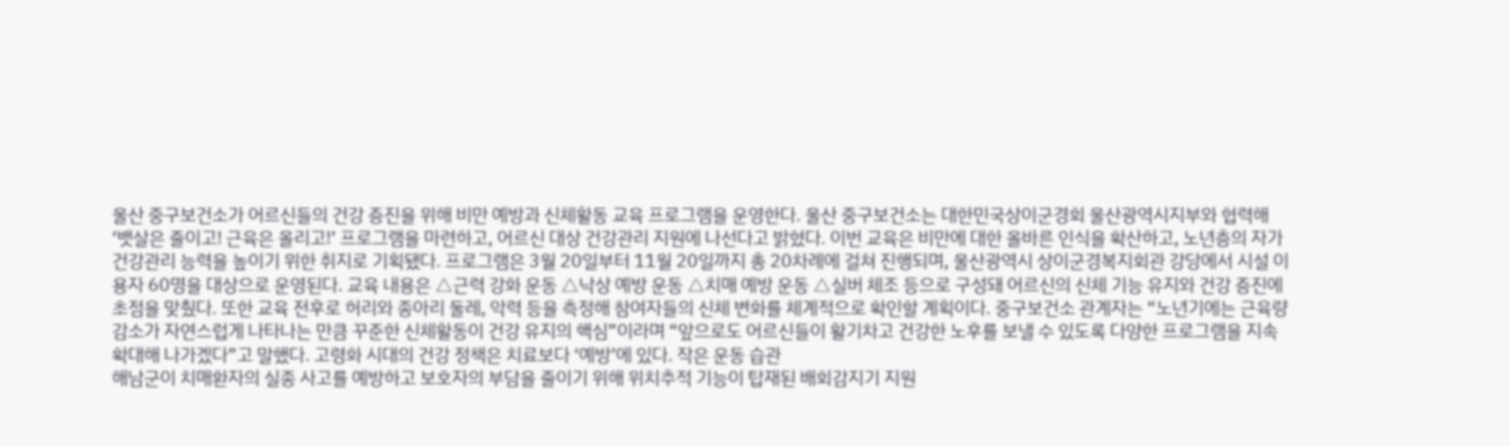울산 중구보건소가 어르신들의 건강 증진을 위해 비만 예방과 신체활동 교육 프로그램을 운영한다. 울산 중구보건소는 대한민국상이군경회 울산광역시지부와 협력해 ‘뱃살은 줄이고! 근육은 올리고!’ 프로그램을 마련하고, 어르신 대상 건강관리 지원에 나선다고 밝혔다. 이번 교육은 비만에 대한 올바른 인식을 확산하고, 노년층의 자가 건강관리 능력을 높이기 위한 취지로 기획됐다. 프로그램은 3월 20일부터 11월 20일까지 총 20차례에 걸쳐 진행되며, 울산광역시 상이군경복지회관 강당에서 시설 이용자 60명을 대상으로 운영된다. 교육 내용은 △근력 강화 운동 △낙상 예방 운동 △치매 예방 운동 △실버 체조 등으로 구성돼 어르신의 신체 기능 유지와 건강 증진에 초점을 맞췄다. 또한 교육 전후로 허리와 종아리 둘레, 악력 등을 측정해 참여자들의 신체 변화를 체계적으로 확인할 계획이다. 중구보건소 관계자는 “노년기에는 근육량 감소가 자연스럽게 나타나는 만큼 꾸준한 신체활동이 건강 유지의 핵심”이라며 “앞으로도 어르신들이 활기차고 건강한 노후를 보낼 수 있도록 다양한 프로그램을 지속 확대해 나가겠다”고 말했다. 고령화 시대의 건강 정책은 치료보다 ‘예방’에 있다. 작은 운동 습관
해남군이 치매환자의 실종 사고를 예방하고 보호자의 부담을 줄이기 위해 위치추적 기능이 탑재된 배회감지기 지원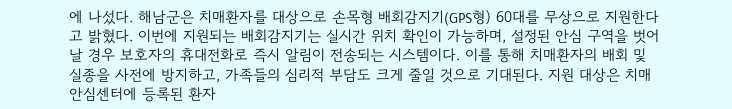에 나섰다. 해남군은 치매환자를 대상으로 손목형 배회감지기(GPS형) 60대를 무상으로 지원한다고 밝혔다. 이번에 지원되는 배회감지기는 실시간 위치 확인이 가능하며, 설정된 안심 구역을 벗어날 경우 보호자의 휴대전화로 즉시 알림이 전송되는 시스템이다. 이를 통해 치매환자의 배회 및 실종을 사전에 방지하고, 가족들의 심리적 부담도 크게 줄일 것으로 기대된다. 지원 대상은 치매안심센터에 등록된 환자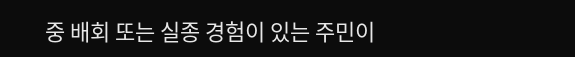중 배회 또는 실종 경험이 있는 주민이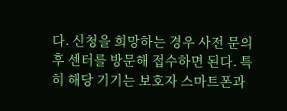다. 신청을 희망하는 경우 사전 문의 후 센터를 방문해 접수하면 된다. 특히 해당 기기는 보호자 스마트폰과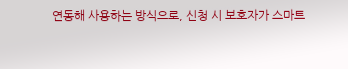연동해 사용하는 방식으로, 신청 시 보호자가 스마트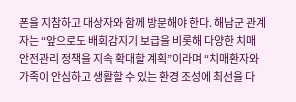폰을 지참하고 대상자와 함께 방문해야 한다. 해남군 관계자는 “앞으로도 배회감지기 보급을 비롯해 다양한 치매 안전관리 정책을 지속 확대할 계획”이라며 “치매환자와 가족이 안심하고 생활할 수 있는 환경 조성에 최선을 다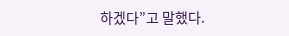하겠다”고 말했다.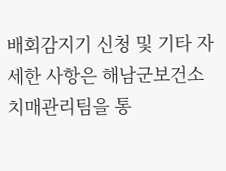배회감지기 신청 및 기타 자세한 사항은 해남군보건소 치매관리팀을 통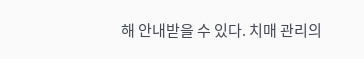해 안내받을 수 있다. 치매 관리의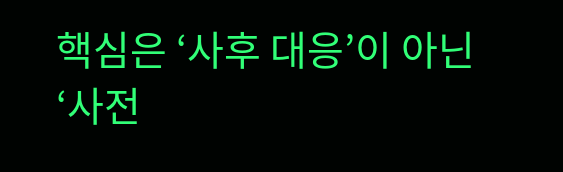핵심은 ‘사후 대응’이 아닌 ‘사전